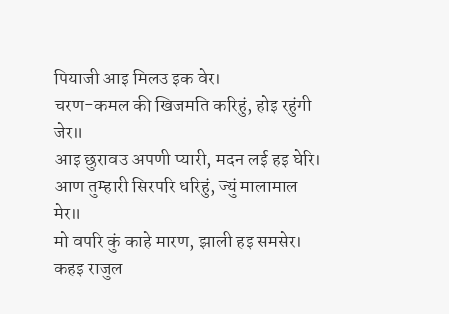पियाजी आइ मिलउ इक वेर।
चरण-कमल की खिजमति करिहुं, होइ रहुंगी जेर॥
आइ छुरावउ अपणी प्यारी, मदन लई हइ घेरि।
आण तुम्हारी सिरपरि धरिहुं, ज्युं मालामाल मेर॥
मो वपरि कुं काहे मारण, झाली हइ समसेर।
कहइ राजुल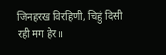जिनहरख विरहिणी, चिहुं दिसी रही मग हेर॥